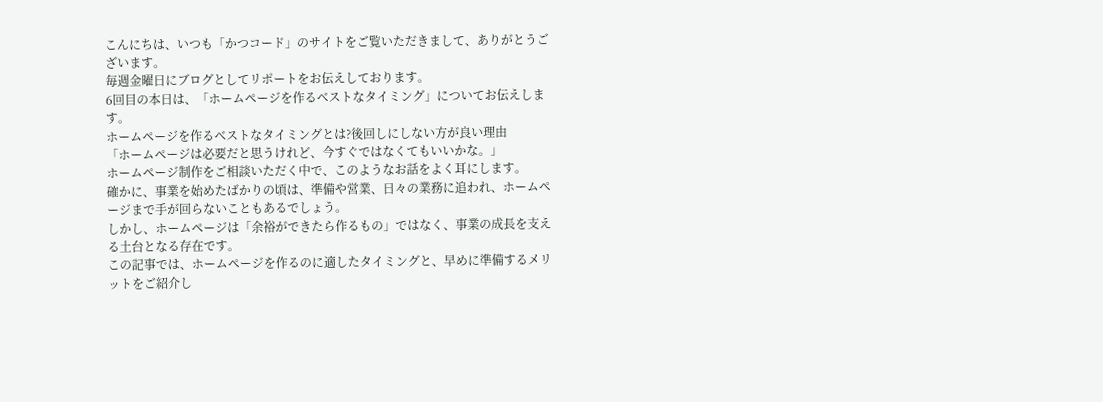こんにちは、いつも「かつコード」のサイトをご覧いただきまして、ありがとうございます。
毎週金曜日にブログとしてリポートをお伝えしております。
6回目の本日は、「ホームページを作るベストなタイミング」についてお伝えします。
ホームページを作るベストなタイミングとは?後回しにしない方が良い理由
「ホームページは必要だと思うけれど、今すぐではなくてもいいかな。」
ホームページ制作をご相談いただく中で、このようなお話をよく耳にします。
確かに、事業を始めたばかりの頃は、準備や営業、日々の業務に追われ、ホームページまで手が回らないこともあるでしょう。
しかし、ホームページは「余裕ができたら作るもの」ではなく、事業の成長を支える土台となる存在です。
この記事では、ホームページを作るのに適したタイミングと、早めに準備するメリットをご紹介し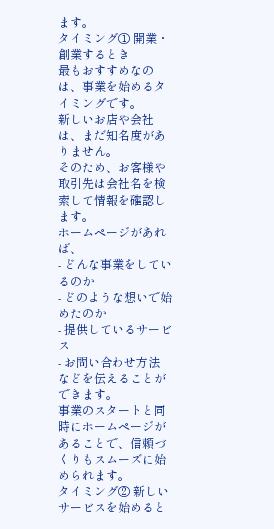ます。
タイミング① 開業・創業するとき
最もおすすめなのは、事業を始めるタイミングです。
新しいお店や会社は、まだ知名度がありません。
そのため、お客様や取引先は会社名を検索して情報を確認します。
ホームページがあれば、
- どんな事業をしているのか
- どのような想いで始めたのか
- 提供しているサービス
- お問い合わせ方法
などを伝えることができます。
事業のスタートと同時にホームページがあることで、信頼づくりもスムーズに始められます。
タイミング② 新しいサービスを始めると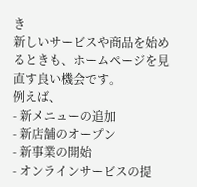き
新しいサービスや商品を始めるときも、ホームページを見直す良い機会です。
例えば、
- 新メニューの追加
- 新店舗のオープン
- 新事業の開始
- オンラインサービスの提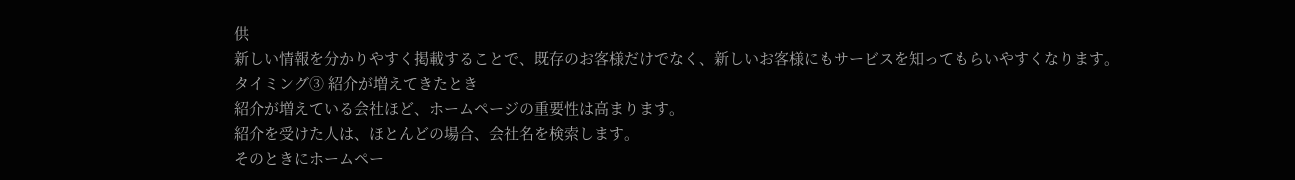供
新しい情報を分かりやすく掲載することで、既存のお客様だけでなく、新しいお客様にもサービスを知ってもらいやすくなります。
タイミング③ 紹介が増えてきたとき
紹介が増えている会社ほど、ホームページの重要性は高まります。
紹介を受けた人は、ほとんどの場合、会社名を検索します。
そのときにホームペー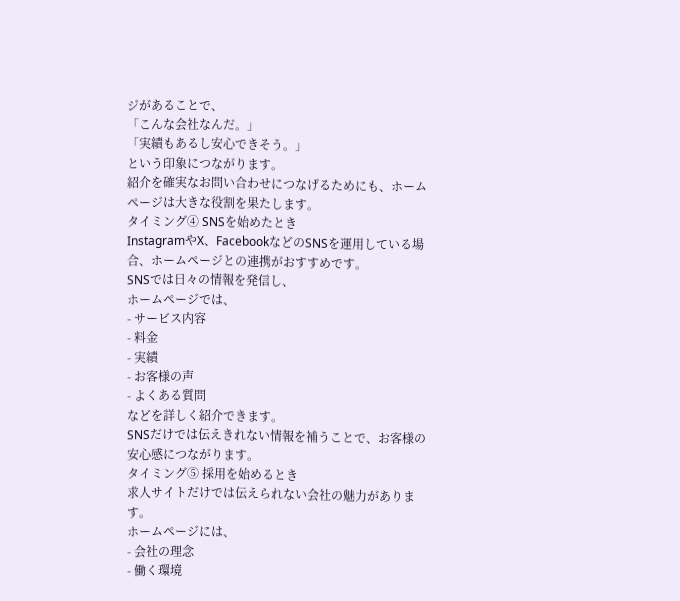ジがあることで、
「こんな会社なんだ。」
「実績もあるし安心できそう。」
という印象につながります。
紹介を確実なお問い合わせにつなげるためにも、ホームページは大きな役割を果たします。
タイミング④ SNSを始めたとき
InstagramやX、FacebookなどのSNSを運用している場合、ホームページとの連携がおすすめです。
SNSでは日々の情報を発信し、
ホームページでは、
- サービス内容
- 料金
- 実績
- お客様の声
- よくある質問
などを詳しく紹介できます。
SNSだけでは伝えきれない情報を補うことで、お客様の安心感につながります。
タイミング⑤ 採用を始めるとき
求人サイトだけでは伝えられない会社の魅力があります。
ホームページには、
- 会社の理念
- 働く環境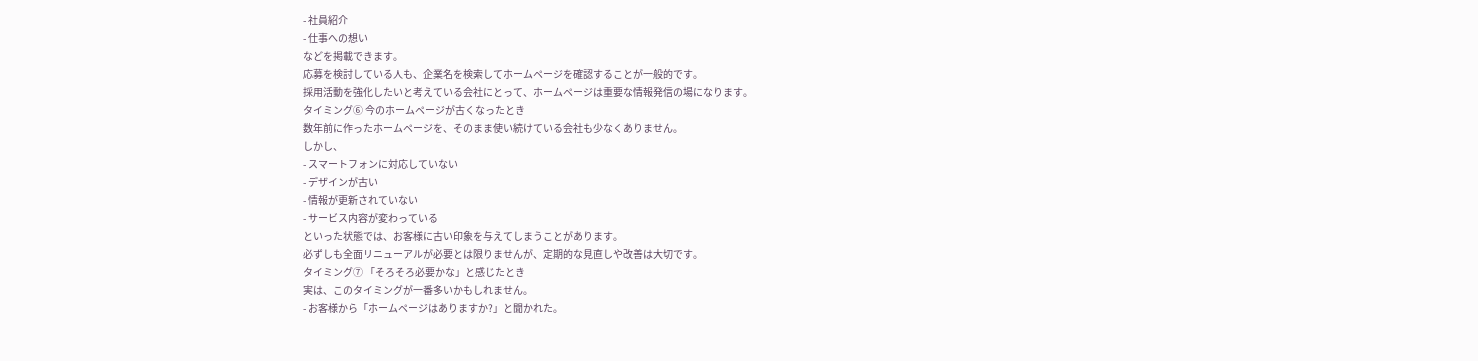- 社員紹介
- 仕事への想い
などを掲載できます。
応募を検討している人も、企業名を検索してホームページを確認することが一般的です。
採用活動を強化したいと考えている会社にとって、ホームページは重要な情報発信の場になります。
タイミング⑥ 今のホームページが古くなったとき
数年前に作ったホームページを、そのまま使い続けている会社も少なくありません。
しかし、
- スマートフォンに対応していない
- デザインが古い
- 情報が更新されていない
- サービス内容が変わっている
といった状態では、お客様に古い印象を与えてしまうことがあります。
必ずしも全面リニューアルが必要とは限りませんが、定期的な見直しや改善は大切です。
タイミング⑦ 「そろそろ必要かな」と感じたとき
実は、このタイミングが一番多いかもしれません。
- お客様から「ホームページはありますか?」と聞かれた。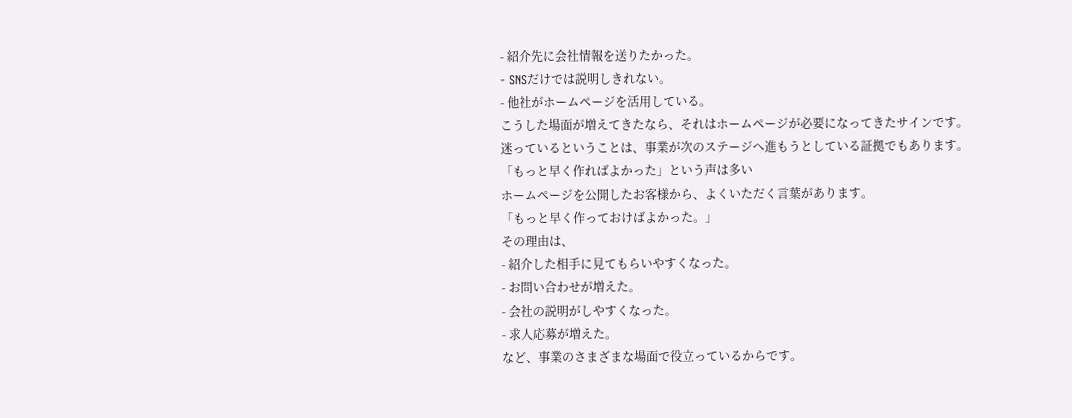- 紹介先に会社情報を送りたかった。
- SNSだけでは説明しきれない。
- 他社がホームページを活用している。
こうした場面が増えてきたなら、それはホームページが必要になってきたサインです。
迷っているということは、事業が次のステージへ進もうとしている証拠でもあります。
「もっと早く作ればよかった」という声は多い
ホームページを公開したお客様から、よくいただく言葉があります。
「もっと早く作っておけばよかった。」
その理由は、
- 紹介した相手に見てもらいやすくなった。
- お問い合わせが増えた。
- 会社の説明がしやすくなった。
- 求人応募が増えた。
など、事業のさまざまな場面で役立っているからです。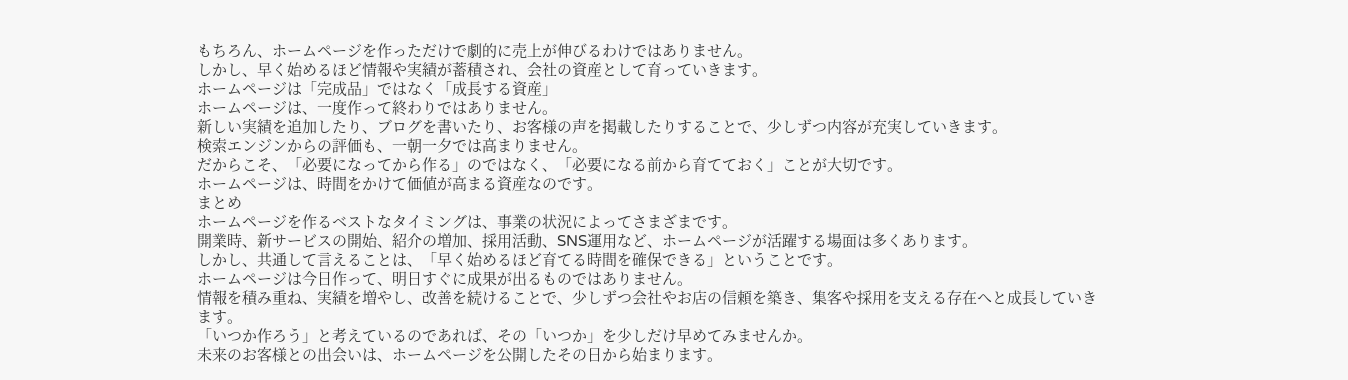もちろん、ホームページを作っただけで劇的に売上が伸びるわけではありません。
しかし、早く始めるほど情報や実績が蓄積され、会社の資産として育っていきます。
ホームページは「完成品」ではなく「成長する資産」
ホームページは、一度作って終わりではありません。
新しい実績を追加したり、ブログを書いたり、お客様の声を掲載したりすることで、少しずつ内容が充実していきます。
検索エンジンからの評価も、一朝一夕では高まりません。
だからこそ、「必要になってから作る」のではなく、「必要になる前から育てておく」ことが大切です。
ホームページは、時間をかけて価値が高まる資産なのです。
まとめ
ホームページを作るベストなタイミングは、事業の状況によってさまざまです。
開業時、新サービスの開始、紹介の増加、採用活動、SNS運用など、ホームページが活躍する場面は多くあります。
しかし、共通して言えることは、「早く始めるほど育てる時間を確保できる」ということです。
ホームページは今日作って、明日すぐに成果が出るものではありません。
情報を積み重ね、実績を増やし、改善を続けることで、少しずつ会社やお店の信頼を築き、集客や採用を支える存在へと成長していきます。
「いつか作ろう」と考えているのであれば、その「いつか」を少しだけ早めてみませんか。
未来のお客様との出会いは、ホームページを公開したその日から始まります。